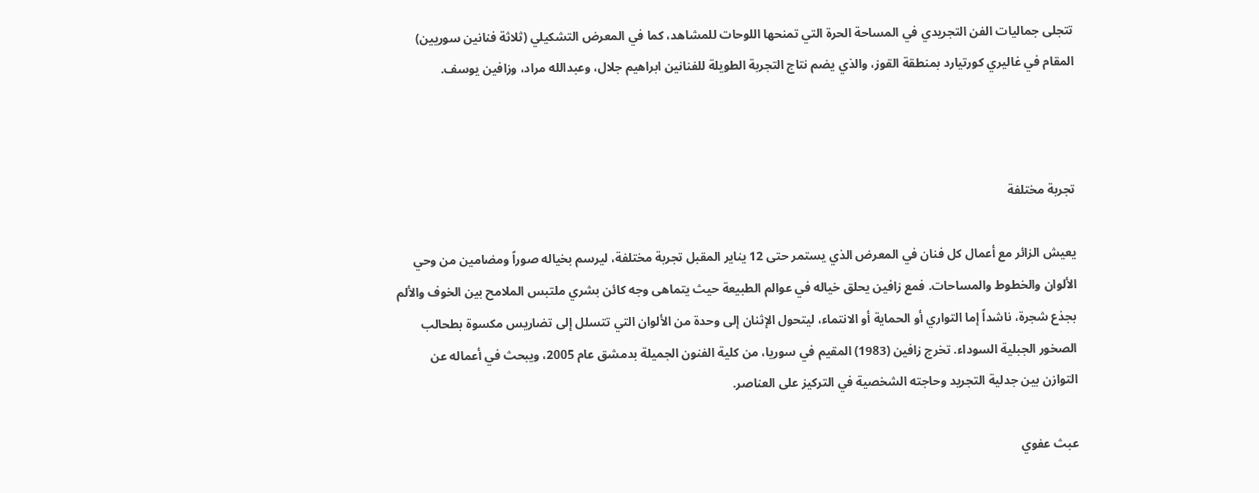تتجلى جماليات الفن التجريدي في المساحة الحرة التي تمنحها اللوحات للمشاهد، كما في المعرض التشكيلي (ثلاثة فنانين سوريين) المقام في غاليري كورتيارد بمنطقة القوز، والذي يضم نتاج التجربة الطويلة للفنانين ابراهيم جلال، وعبدالله مراد، وزافين يوسف.



تجربة مختلفة

يعيش الزائر مع أعمال كل فنان في المعرض الذي يستمر حتى 12 يناير المقبل تجربة مختلفة، ليرسم بخياله صوراً ومضامين من وحي الألوان والخطوط والمساحات. فمع زافين يحلق خياله في عوالم الطبيعة حيث يتماهى وجه كائن بشري ملتبس الملامح بين الخوف والألم بجذع شجرة، ناشداً إما التواري أو الحماية أو الانتماء، ليتحول الإثنان إلى وحدة من الألوان التي تتسلل إلى تضاريس مكسوة بطحالب الصخور الجبلية السوداء. تخرج زافين (1983) المقيم في سوريا، من كلية الفنون الجميلة بدمشق عام 2005، ويبحث في أعماله عن التوازن بين جدلية التجريد وحاجته الشخصية في التركيز على العناصر.

عبث عفوي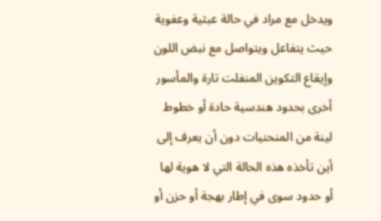ويدخل مع مراد في حالة عبثية وعفوية حيث يتفاعل ويتواصل مع نبض اللون وإيقاع التكوين المنفلت تارة والمأسور أخرى بحدود هندسية حادة أو خطوط لينة من المنحنيات دون أن يعرف إلى أين تأخذه هذه الحالة التي لا هوية لها أو حدود سوى في إطار بهجة أو حزن أو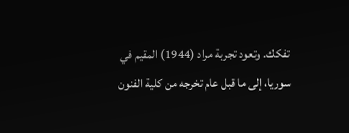تفكك. وتعود تجربة مراد (1944) المقيم في سوريا، إلى ما قبل عام تخرجه من كلية الفنون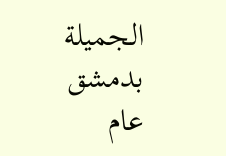الجميلة بدمشق عام